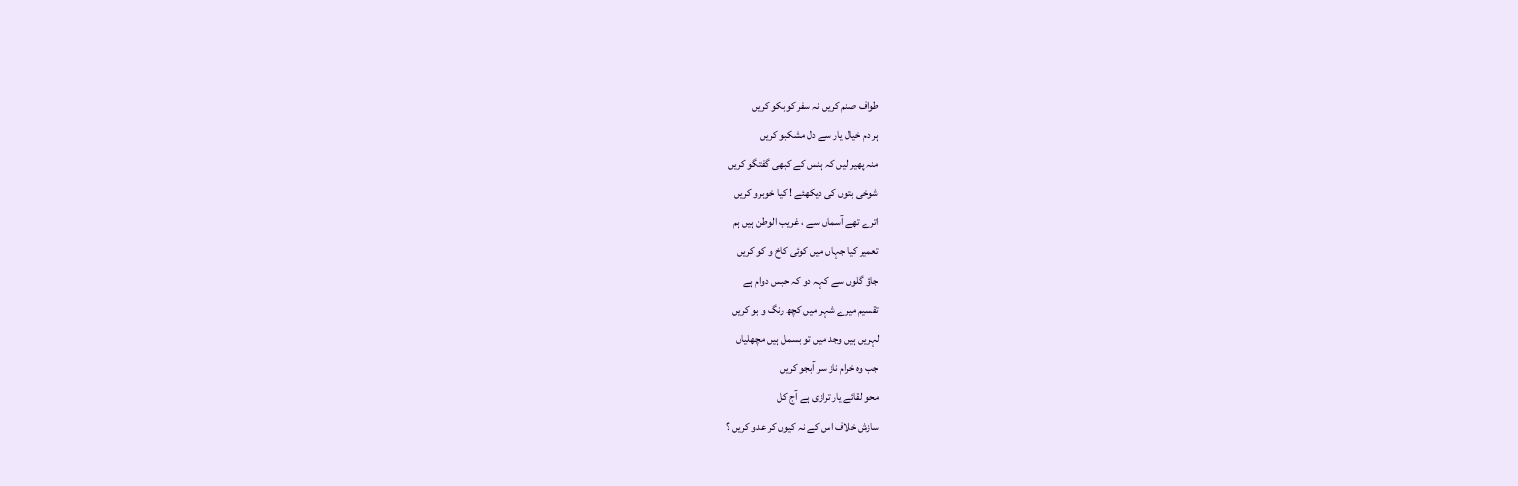طواف صنم کریں نہ سفر کوبکو کریں
ہر دم خیال یار سے دل مشکبو کریں
منہ پھیر لیں کہ ہنس کے کبھی گفتگو کریں
شوخی بتوں کی دیکھئے ! کیا خوبرو کریں
اترے تھے آسماں سے ، غریب الوطن ہیں ہم
تعمیر کیا جہاں میں کوئی کاخ و کو کریں
جاؤ گلوں سے کہہ دو کہ حبس دوام ہے
تقسیم میرے شہر میں کچھ رنگ و بو کریں
لہریں ہیں وجد میں تو بسمل ہیں مچھلیاں
جب وہ خرام ناز سر آبجو کریں
محو لقائے یار ترازی ہے آج کل
سازش خلاف اس کے نہ کیوں کر عدو کریں ؟